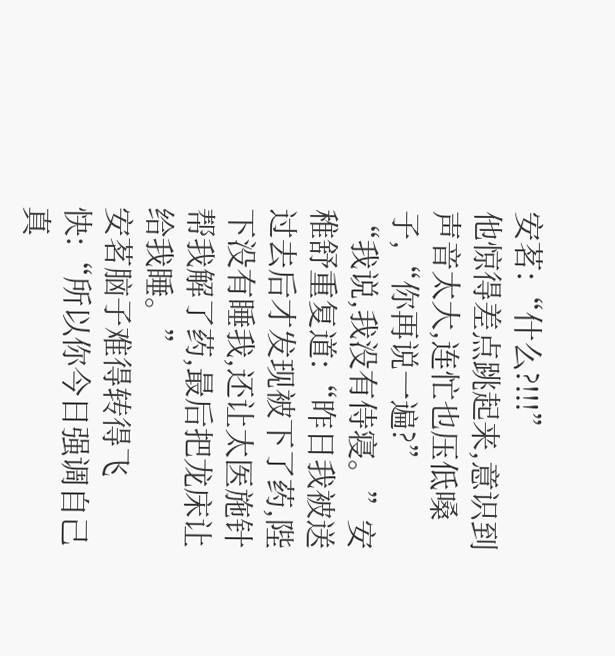安茗:“什么?!!!”
他惊得差点跳起来,意识到声音太大,连忙也压低嗓子,“你再说一遍?”
“我说,我没有侍寝。”安稚舒重复道:“昨日我被送过去后才发现被下了药,陛下没有睡我,还让太医施针帮我解了药,最后把龙床让给我睡。”
安茗脑子难得转得飞快:“所以你今日强调自己真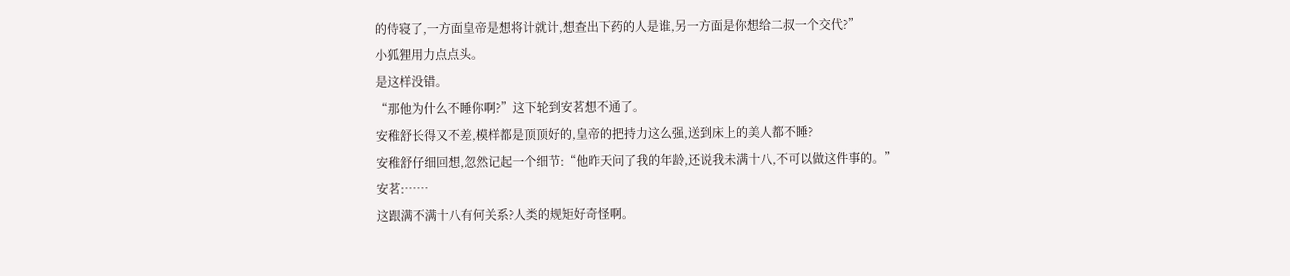的侍寝了,一方面皇帝是想将计就计,想查出下药的人是谁,另一方面是你想给二叔一个交代?”
小狐狸用力点点头。
是这样没错。
“那他为什么不睡你啊?”这下轮到安茗想不通了。
安稚舒长得又不差,模样都是顶顶好的,皇帝的把持力这么强,送到床上的美人都不睡?
安稚舒仔细回想,忽然记起一个细节:“他昨天问了我的年龄,还说我未满十八,不可以做这件事的。”
安茗:……
这跟满不满十八有何关系?人类的规矩好奇怪啊。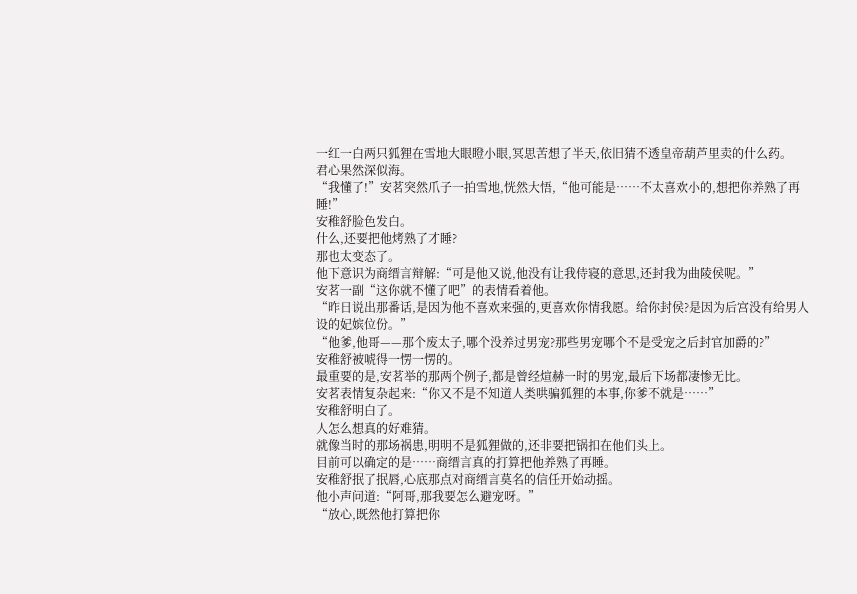一红一白两只狐狸在雪地大眼瞪小眼,冥思苦想了半天,依旧猜不透皇帝葫芦里卖的什么药。
君心果然深似海。
“我懂了!”安茗突然爪子一拍雪地,恍然大悟,“他可能是……不太喜欢小的,想把你养熟了再睡!”
安稚舒脸色发白。
什么,还要把他烤熟了才睡?
那也太变态了。
他下意识为商缙言辩解:“可是他又说,他没有让我侍寝的意思,还封我为曲陵侯呢。”
安茗一副“这你就不懂了吧”的表情看着他。
“昨日说出那番话,是因为他不喜欢来强的,更喜欢你情我愿。给你封侯?是因为后宫没有给男人设的妃嫔位份。”
“他爹,他哥——那个废太子,哪个没养过男宠?那些男宠哪个不是受宠之后封官加爵的?”
安稚舒被唬得一愣一愣的。
最重要的是,安茗举的那两个例子,都是曾经煊赫一时的男宠,最后下场都凄惨无比。
安茗表情复杂起来:“你又不是不知道人类哄骗狐狸的本事,你爹不就是……”
安稚舒明白了。
人怎么想真的好难猜。
就像当时的那场祸患,明明不是狐狸做的,还非要把锅扣在他们头上。
目前可以确定的是……商缙言真的打算把他养熟了再睡。
安稚舒抿了抿唇,心底那点对商缙言莫名的信任开始动摇。
他小声问道:“阿哥,那我要怎么避宠呀。”
“放心,既然他打算把你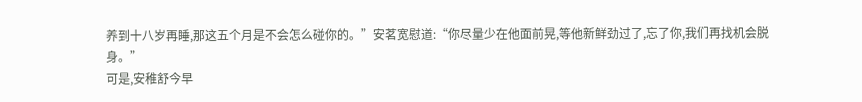养到十八岁再睡,那这五个月是不会怎么碰你的。”安茗宽慰道:“你尽量少在他面前晃,等他新鲜劲过了,忘了你,我们再找机会脱身。”
可是,安稚舒今早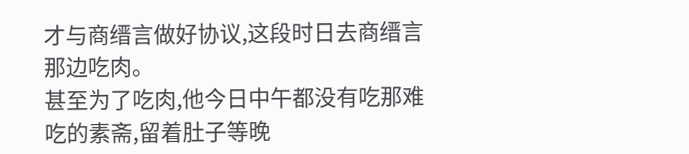才与商缙言做好协议,这段时日去商缙言那边吃肉。
甚至为了吃肉,他今日中午都没有吃那难吃的素斋,留着肚子等晚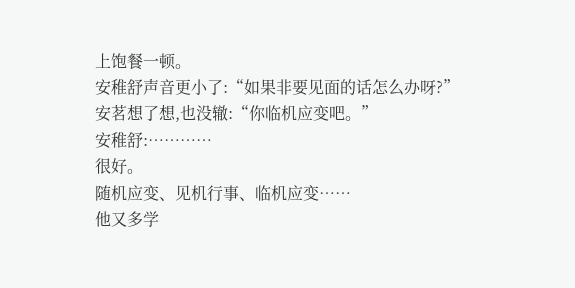上饱餐一顿。
安稚舒声音更小了:“如果非要见面的话怎么办呀?”
安茗想了想,也没辙:“你临机应变吧。”
安稚舒:…………
很好。
随机应变、见机行事、临机应变……
他又多学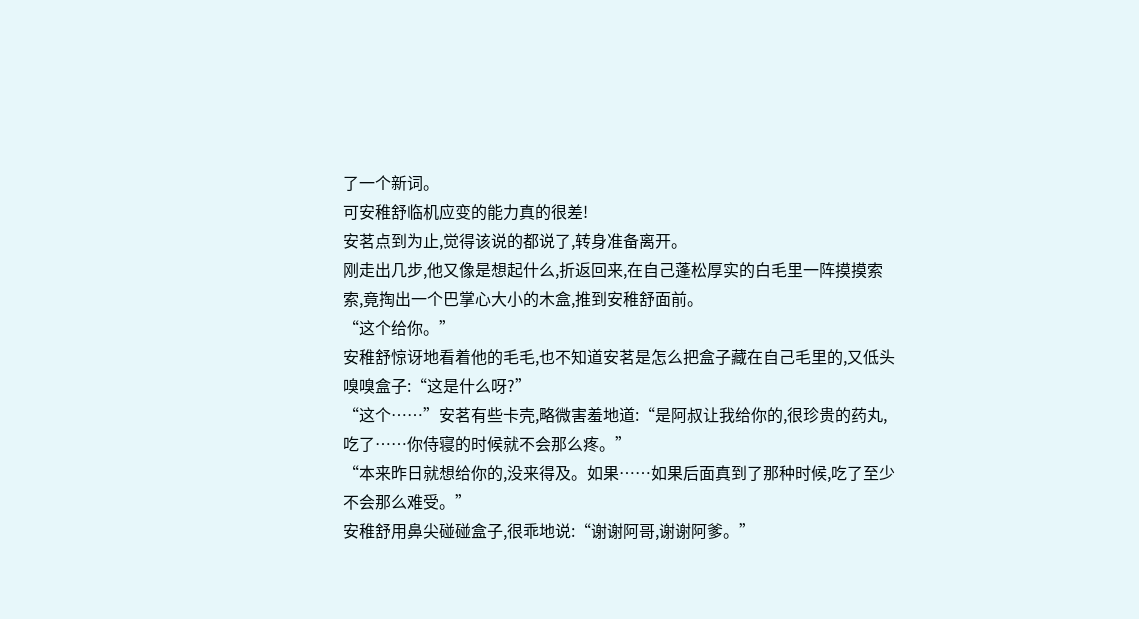了一个新词。
可安稚舒临机应变的能力真的很差!
安茗点到为止,觉得该说的都说了,转身准备离开。
刚走出几步,他又像是想起什么,折返回来,在自己蓬松厚实的白毛里一阵摸摸索索,竟掏出一个巴掌心大小的木盒,推到安稚舒面前。
“这个给你。”
安稚舒惊讶地看着他的毛毛,也不知道安茗是怎么把盒子藏在自己毛里的,又低头嗅嗅盒子:“这是什么呀?”
“这个……”安茗有些卡壳,略微害羞地道:“是阿叔让我给你的,很珍贵的药丸,吃了……你侍寝的时候就不会那么疼。”
“本来昨日就想给你的,没来得及。如果……如果后面真到了那种时候,吃了至少不会那么难受。”
安稚舒用鼻尖碰碰盒子,很乖地说:“谢谢阿哥,谢谢阿爹。”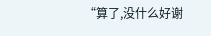“算了,没什么好谢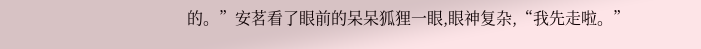的。”安茗看了眼前的呆呆狐狸一眼,眼神复杂,“我先走啦。”